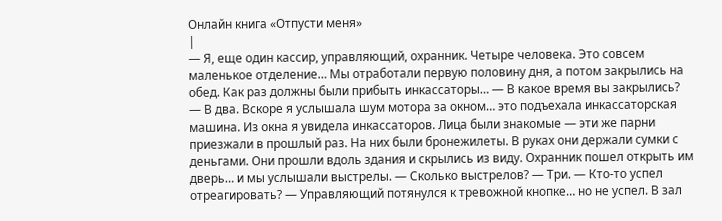Онлайн книга «Отпусти меня»
|
— Я, еще один кассир, управляющий, охранник. Четыре человека. Это совсем маленькое отделение… Мы отработали первую половину дня, а потом закрылись на обед. Как раз должны были прибыть инкассаторы… — В какое время вы закрылись? — В два. Вскоре я услышала шум мотора за окном… это подъехала инкассаторская машина. Из окна я увидела инкассаторов. Лица были знакомые — эти же парни приезжали в прошлый раз. На них были бронежилеты. В руках они держали сумки с деньгами. Они прошли вдоль здания и скрылись из виду. Охранник пошел открыть им дверь… и мы услышали выстрелы. — Сколько выстрелов? — Три. — Кто-то успел отреагировать? — Управляющий потянулся к тревожной кнопке… но не успел. В зал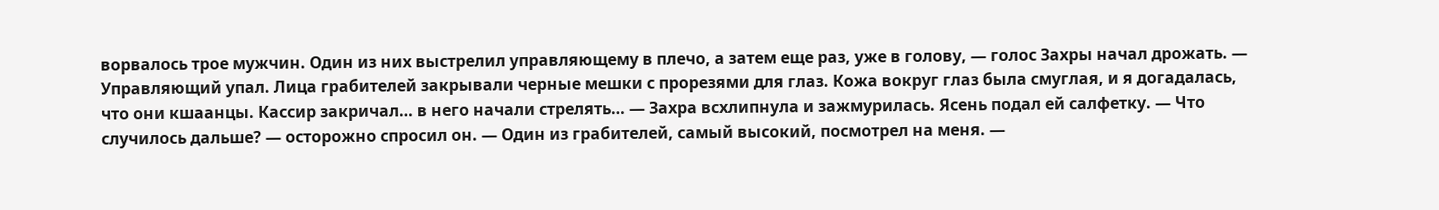ворвалось трое мужчин. Один из них выстрелил управляющему в плечо, а затем еще раз, уже в голову, — голос Захры начал дрожать. — Управляющий упал. Лица грабителей закрывали черные мешки с прорезями для глаз. Кожа вокруг глаз была смуглая, и я догадалась, что они кшаанцы. Кассир закричал… в него начали стрелять… — Захра всхлипнула и зажмурилась. Ясень подал ей салфетку. — Что случилось дальше? — осторожно спросил он. — Один из грабителей, самый высокий, посмотрел на меня. —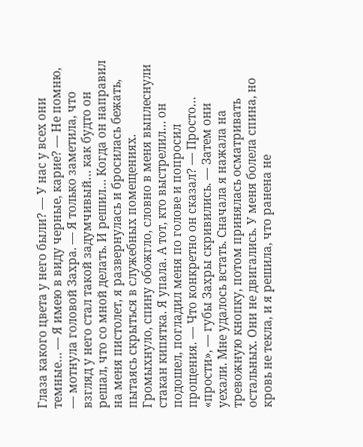Глаза какого цвета у него были? — У нас у всех они темные… — Я имею в виду черные, карие? — Не помню, — мотнула головой Захра. — Я только заметила, что взгляд у него стал такой задумчивый… как будто он решал, что со мной делать. И решил… Когда он направил на меня пистолет, я развернулась и бросилась бежать, пытаясь скрыться в служебных помещениях. Громыхнуло, спину обожгло, словно в меня выплеснули стакан кипятка. Я упала. А тот, кто выстрелил… он подошел, погладил меня по голове и попросил прощения. — Что конкретно он сказал? — Просто… «прости», — губы Захры скривились. — Затем они уехали. Мне удалось встать. Сначала я нажала на тревожную кнопку, потом принялась осматривать остальных. Они не двигались. У меня болела спина, но кровь не текла, и я решила, что ранена не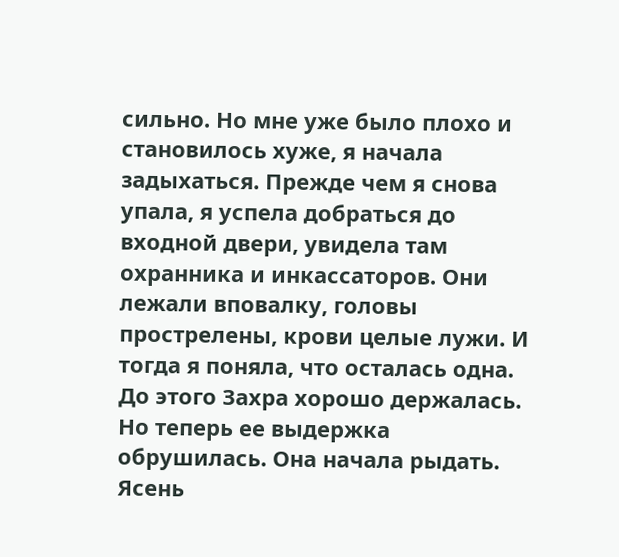сильно. Но мне уже было плохо и становилось хуже, я начала задыхаться. Прежде чем я снова упала, я успела добраться до входной двери, увидела там охранника и инкассаторов. Они лежали вповалку, головы прострелены, крови целые лужи. И тогда я поняла, что осталась одна. До этого Захра хорошо держалась. Но теперь ее выдержка обрушилась. Она начала рыдать. Ясень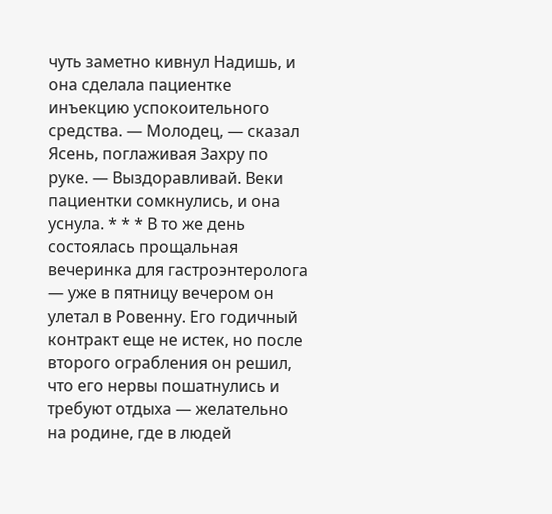чуть заметно кивнул Надишь, и она сделала пациентке инъекцию успокоительного средства. — Молодец, — сказал Ясень, поглаживая Захру по руке. — Выздоравливай. Веки пациентки сомкнулись, и она уснула. * * * В то же день состоялась прощальная вечеринка для гастроэнтеролога — уже в пятницу вечером он улетал в Ровенну. Его годичный контракт еще не истек, но после второго ограбления он решил, что его нервы пошатнулись и требуют отдыха — желательно на родине, где в людей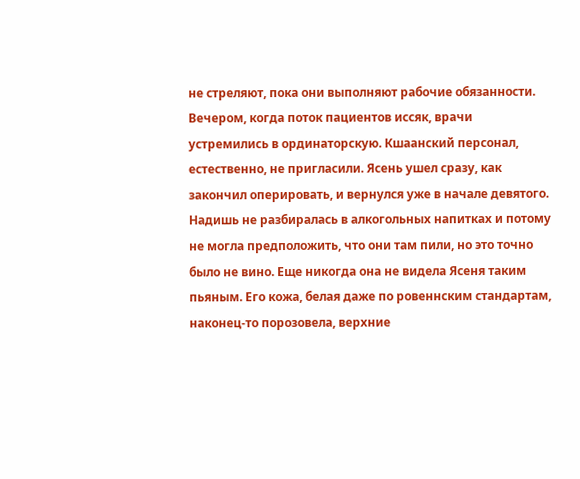не стреляют, пока они выполняют рабочие обязанности. Вечером, когда поток пациентов иссяк, врачи устремились в ординаторскую. Кшаанский персонал, естественно, не пригласили. Ясень ушел сразу, как закончил оперировать, и вернулся уже в начале девятого. Надишь не разбиралась в алкогольных напитках и потому не могла предположить, что они там пили, но это точно было не вино. Еще никогда она не видела Ясеня таким пьяным. Его кожа, белая даже по ровеннским стандартам, наконец-то порозовела, верхние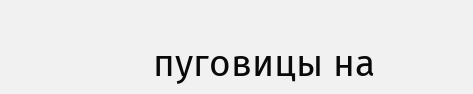пуговицы на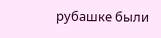рубашке были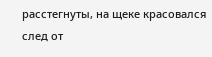расстегнуты, на щеке красовался след от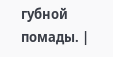губной помады. |